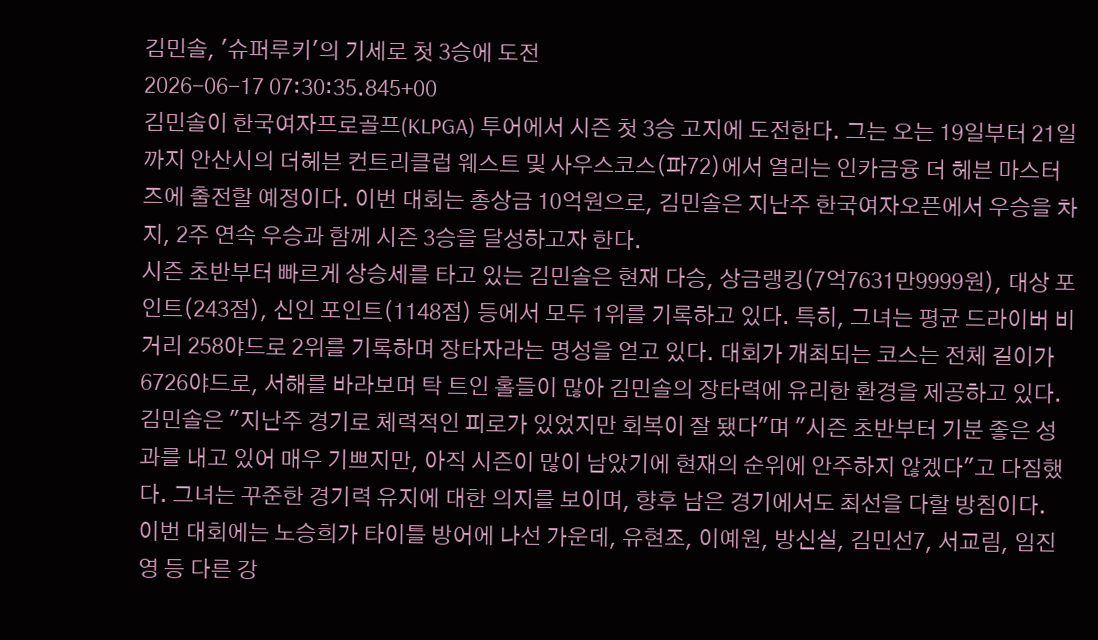김민솔, '슈퍼루키'의 기세로 첫 3승에 도전
2026-06-17 07:30:35.845+00
김민솔이 한국여자프로골프(KLPGA) 투어에서 시즌 첫 3승 고지에 도전한다. 그는 오는 19일부터 21일까지 안산시의 더헤븐 컨트리클럽 웨스트 및 사우스코스(파72)에서 열리는 인카금융 더 헤븐 마스터즈에 출전할 예정이다. 이번 대회는 총상금 10억원으로, 김민솔은 지난주 한국여자오픈에서 우승을 차지, 2주 연속 우승과 함께 시즌 3승을 달성하고자 한다.
시즌 초반부터 빠르게 상승세를 타고 있는 김민솔은 현재 다승, 상금랭킹(7억7631만9999원), 대상 포인트(243점), 신인 포인트(1148점) 등에서 모두 1위를 기록하고 있다. 특히, 그녀는 평균 드라이버 비거리 258야드로 2위를 기록하며 장타자라는 명성을 얻고 있다. 대회가 개최되는 코스는 전체 길이가 6726야드로, 서해를 바라보며 탁 트인 홀들이 많아 김민솔의 장타력에 유리한 환경을 제공하고 있다.
김민솔은 "지난주 경기로 체력적인 피로가 있었지만 회복이 잘 됐다"며 "시즌 초반부터 기분 좋은 성과를 내고 있어 매우 기쁘지만, 아직 시즌이 많이 남았기에 현재의 순위에 안주하지 않겠다"고 다짐했다. 그녀는 꾸준한 경기력 유지에 대한 의지를 보이며, 향후 남은 경기에서도 최선을 다할 방침이다.
이번 대회에는 노승희가 타이틀 방어에 나선 가운데, 유현조, 이예원, 방신실, 김민선7, 서교림, 임진영 등 다른 강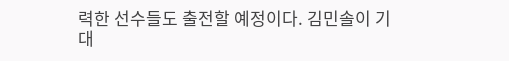력한 선수들도 출전할 예정이다. 김민솔이 기대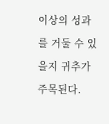이상의 성과를 거둘 수 있을지 귀추가 주목된다.